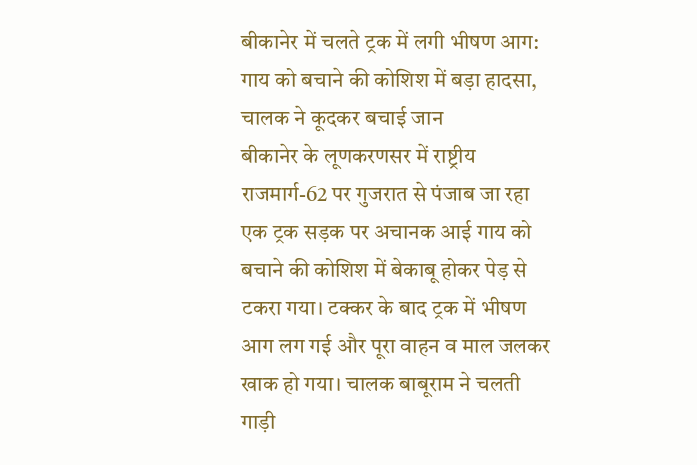बीकानेर में चलते ट्रक में लगी भीषण आग: गाय को बचाने की कोशिश में बड़ा हादसा, चालक ने कूदकर बचाई जान
बीकानेर के लूणकरणसर में राष्ट्रीय राजमार्ग-62 पर गुजरात से पंजाब जा रहा एक ट्रक सड़क पर अचानक आई गाय को बचाने की कोशिश में बेकाबू होकर पेड़ से टकरा गया। टक्कर के बाद ट्रक में भीषण आग लग गई और पूरा वाहन व माल जलकर खाक हो गया। चालक बाबूराम ने चलती गाड़ी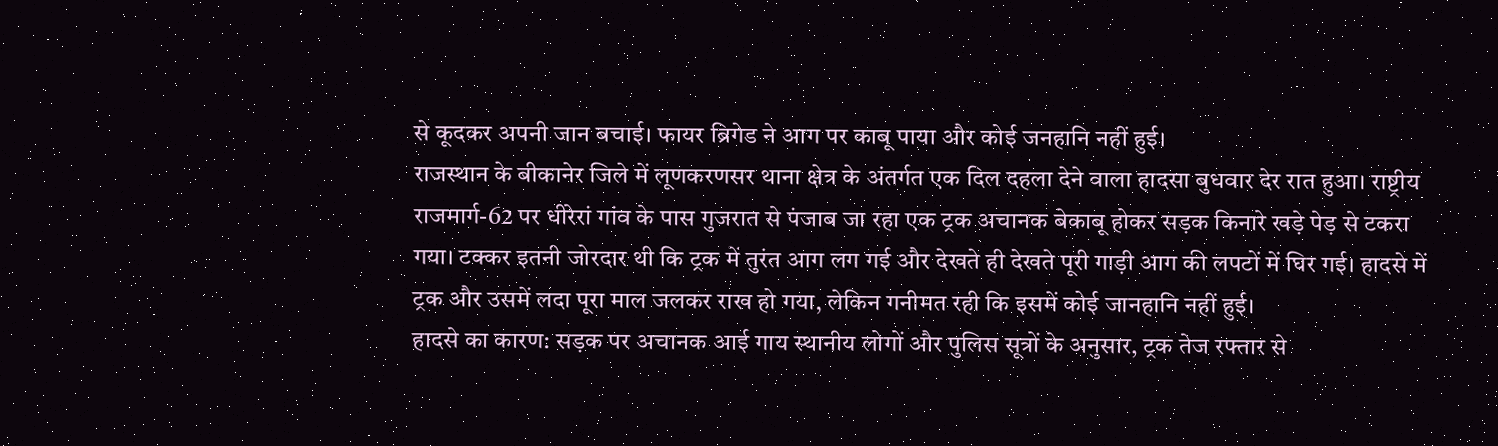से कूदकर अपनी जान बचाई। फायर ब्रिगेड ने आग पर काबू पाया और कोई जनहानि नहीं हुई।
राजस्थान के बीकानेर जिले में लूणकरणसर थाना क्षेत्र के अंतर्गत एक दिल दहला देने वाला हादसा बुधवार देर रात हुआ। राष्ट्रीय राजमार्ग-62 पर धीरेरां गांव के पास गुजरात से पंजाब जा रहा एक ट्रक अचानक बेकाबू होकर सड़क किनारे खड़े पेड़ से टकरा गया। टक्कर इतनी जोरदार थी कि ट्रक में तुरंत आग लग गई और देखते ही देखते पूरी गाड़ी आग की लपटों में घिर गई। हादसे में ट्रक और उसमें लदा पूरा माल जलकर राख हो गया, लेकिन गनीमत रही कि इसमें कोई जानहानि नहीं हुई।
हादसे का कारण: सड़क पर अचानक आई गाय स्थानीय लोगों और पुलिस सूत्रों के अनुसार, ट्रक तेज रफ्तार से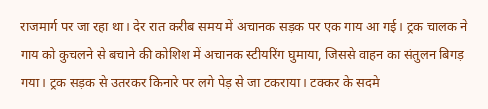राजमार्ग पर जा रहा था। देर रात करीब समय में अचानक सड़क पर एक गाय आ गई। ट्रक चालक ने गाय को कुचलने से बचाने की कोशिश में अचानक स्टीयरिंग घुमाया, जिससे वाहन का संतुलन बिगड़ गया। ट्रक सड़क से उतरकर किनारे पर लगे पेड़ से जा टकराया। टक्कर के सदमे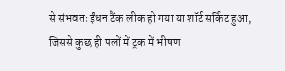से संभवतः ईंधन टैंक लीक हो गया या शॉर्ट सर्किट हुआ, जिससे कुछ ही पलों में ट्रक में भीषण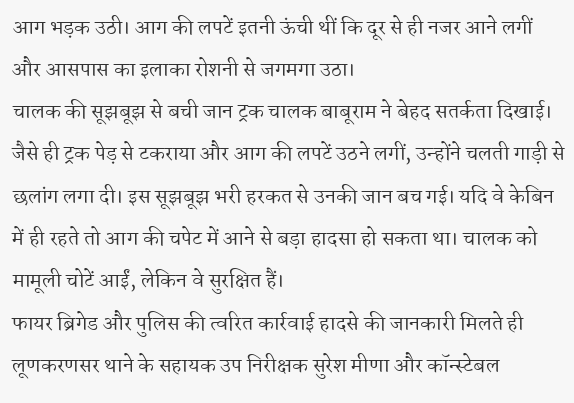आग भड़क उठी। आग की लपटें इतनी ऊंची थीं कि दूर से ही नजर आने लगीं और आसपास का इलाका रोशनी से जगमगा उठा।
चालक की सूझबूझ से बची जान ट्रक चालक बाबूराम ने बेहद सतर्कता दिखाई। जैसे ही ट्रक पेड़ से टकराया और आग की लपटें उठने लगीं, उन्होंने चलती गाड़ी से छलांग लगा दी। इस सूझबूझ भरी हरकत से उनकी जान बच गई। यदि वे केबिन में ही रहते तो आग की चपेट में आने से बड़ा हादसा हो सकता था। चालक को मामूली चोटें आईं, लेकिन वे सुरक्षित हैं।
फायर ब्रिगेड और पुलिस की त्वरित कार्रवाई हादसे की जानकारी मिलते ही लूणकरणसर थाने के सहायक उप निरीक्षक सुरेश मीणा और कॉन्स्टेबल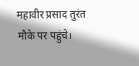महावीर प्रसाद तुरंत मौके पर पहुंचे।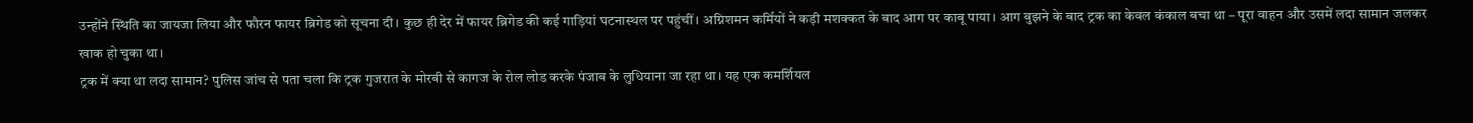उन्होंने स्थिति का जायजा लिया और फौरन फायर ब्रिगेड को सूचना दी। कुछ ही देर में फायर ब्रिगेड की कई गाड़ियां घटनास्थल पर पहुंचीं। अग्निशमन कर्मियों ने कड़ी मशक्कत के बाद आग पर काबू पाया। आग बुझने के बाद ट्रक का केवल कंकाल बचा था – पूरा वाहन और उसमें लदा सामान जलकर खाक हो चुका था।
ट्रक में क्या था लदा सामान? पुलिस जांच से पता चला कि ट्रक गुजरात के मोरबी से कागज के रोल लोड करके पंजाब के लुधियाना जा रहा था। यह एक कमर्शियल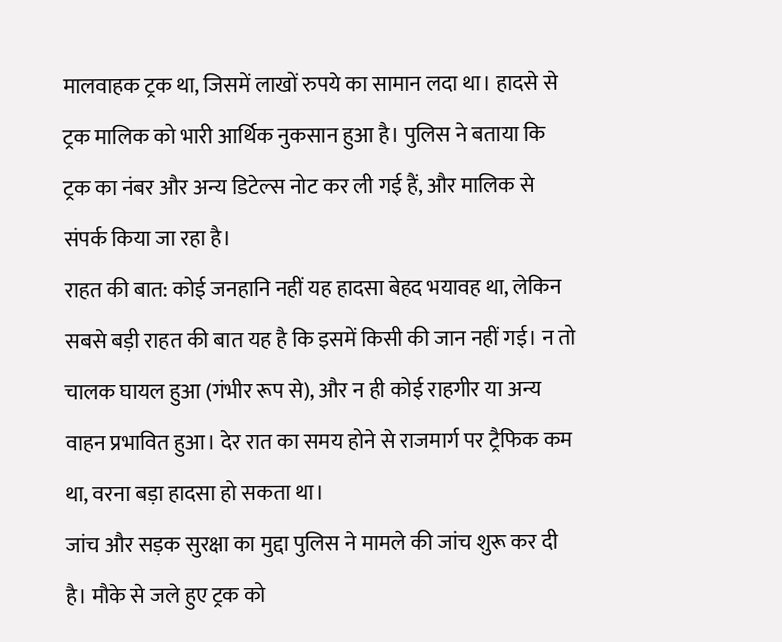मालवाहक ट्रक था, जिसमें लाखों रुपये का सामान लदा था। हादसे से ट्रक मालिक को भारी आर्थिक नुकसान हुआ है। पुलिस ने बताया कि ट्रक का नंबर और अन्य डिटेल्स नोट कर ली गई हैं, और मालिक से संपर्क किया जा रहा है।
राहत की बात: कोई जनहानि नहीं यह हादसा बेहद भयावह था, लेकिन सबसे बड़ी राहत की बात यह है कि इसमें किसी की जान नहीं गई। न तो चालक घायल हुआ (गंभीर रूप से), और न ही कोई राहगीर या अन्य वाहन प्रभावित हुआ। देर रात का समय होने से राजमार्ग पर ट्रैफिक कम था, वरना बड़ा हादसा हो सकता था।
जांच और सड़क सुरक्षा का मुद्दा पुलिस ने मामले की जांच शुरू कर दी है। मौके से जले हुए ट्रक को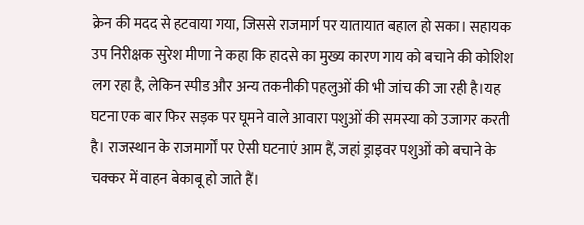क्रेन की मदद से हटवाया गया, जिससे राजमार्ग पर यातायात बहाल हो सका। सहायक उप निरीक्षक सुरेश मीणा ने कहा कि हादसे का मुख्य कारण गाय को बचाने की कोशिश लग रहा है, लेकिन स्पीड और अन्य तकनीकी पहलुओं की भी जांच की जा रही है।यह घटना एक बार फिर सड़क पर घूमने वाले आवारा पशुओं की समस्या को उजागर करती है। राजस्थान के राजमार्गों पर ऐसी घटनाएं आम हैं, जहां ड्राइवर पशुओं को बचाने के चक्कर में वाहन बेकाबू हो जाते हैं।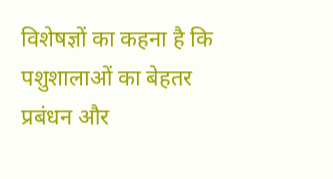विशेषज्ञों का कहना है कि पशुशालाओं का बेहतर प्रबंधन और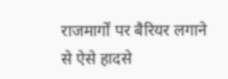राजमार्गों पर बैरियर लगाने से ऐसे हादसे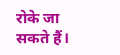रोके जा सकते हैं।